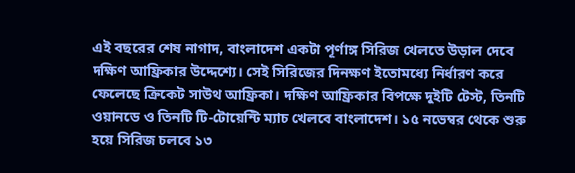এই বছরের শেষ নাগাদ, বাংলাদেশ একটা পূর্ণাঙ্গ সিরিজ খেলতে উড়াল দেবে দক্ষিণ আফ্রিকার উদ্দেশ্যে। সেই সিরিজের দিনক্ষণ ইতোমধ্যে নির্ধারণ করে ফেলেছে ক্রিকেট সাউথ আফ্রিকা। দক্ষিণ আফ্রিকার বিপক্ষে দুইটি টেস্ট, তিনটি ওয়ানডে ও তিনটি টি-টোয়েন্টি ম্যাচ খেলবে বাংলাদেশ। ১৫ নভেম্বর থেকে শুরু হয়ে সিরিজ চলবে ১৩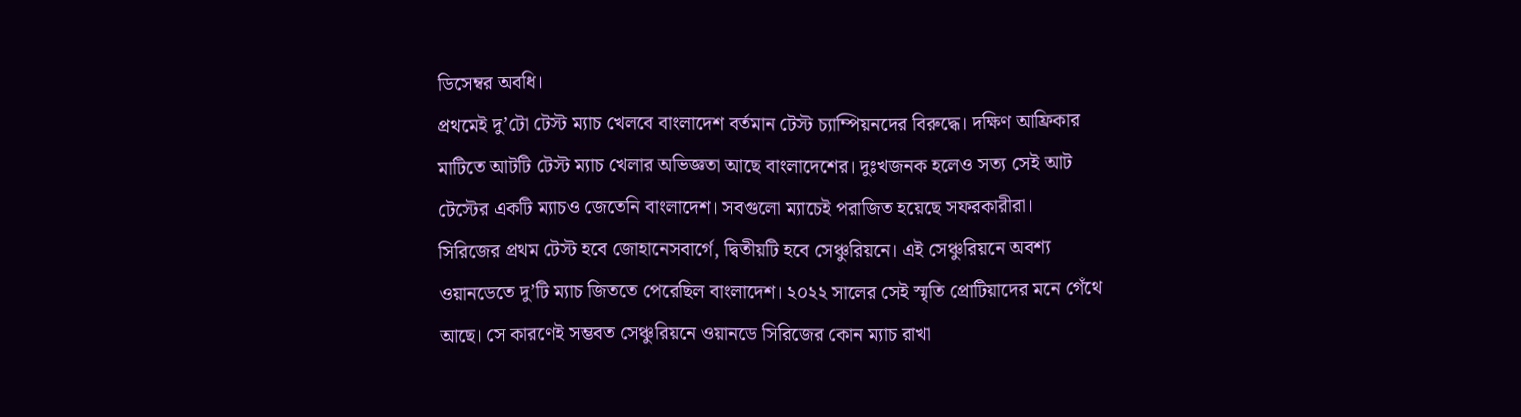ডিসেম্বর অবধি।
প্রথমেই দু’টো টেস্ট ম্যাচ খেলবে বাংলাদেশ বর্তমান টেস্ট চ্যাম্পিয়নদের বিরুদ্ধে। দক্ষিণ আফ্রিকার মাটিতে আটটি টেস্ট ম্যাচ খেলার অভিজ্ঞতা আছে বাংলাদেশের। দুঃখজনক হলেও সত্য সেই আট টেস্টের একটি ম্যাচও জেতেনি বাংলাদেশ। সবগুলো ম্যাচেই পরাজিত হয়েছে সফরকারীরা।
সিরিজের প্রথম টেস্ট হবে জোহানেসবার্গে, দ্বিতীয়টি হবে সেঞ্চুরিয়নে। এই সেঞ্চুরিয়নে অবশ্য ওয়ানডেতে দু’টি ম্যাচ জিততে পেরেছিল বাংলাদেশ। ২০২২ সালের সেই স্মৃতি প্রোটিয়াদের মনে গেঁথে আছে। সে কারণেই সম্ভবত সেঞ্চুরিয়নে ওয়ানডে সিরিজের কোন ম্যাচ রাখা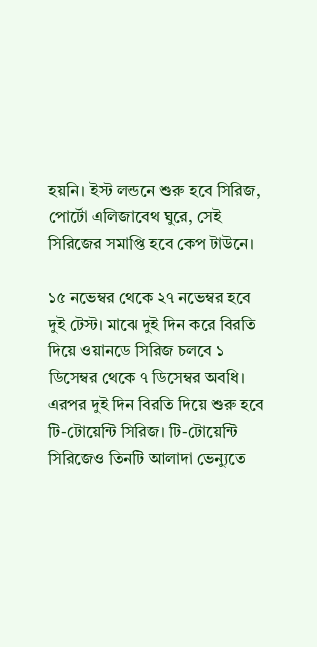হয়নি। ইস্ট লন্ডনে শুরু হবে সিরিজ, পোর্টো এলিজাবেথ ঘুরে, সেই সিরিজের সমাপ্তি হবে কেপ টাউনে।

১৫ নভেম্বর থেকে ২৭ নভেম্বর হবে দুই টেস্ট। মাঝে দুই দিন করে বিরতি দিয়ে ওয়ানডে সিরিজ চলবে ১ ডিসেম্বর থেকে ৭ ডিসেম্বর অবধি। এরপর দুই দিন বিরতি দিয়ে শুরু হবে টি-টোয়েন্টি সিরিজ। টি-টোয়েন্টি সিরিজেও তিনটি আলাদা ভেন্যুতে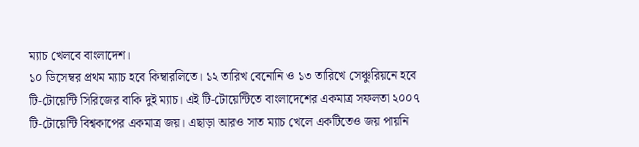ম্যাচ খেলবে বাংলাদেশ।
১০ ডিসেম্বর প্রথম ম্যাচ হবে কিম্বারলিতে। ১২ তারিখ বেনোনি ও ১৩ তারিখে সেঞ্চুরিয়নে হবে টি-টোয়েন্টি সিরিজের বাকি দুই ম্যাচ। এই টি-টোয়েন্টিতে বাংলাদেশের একমাত্র সফলতা ২০০৭ টি-টোয়েন্টি বিশ্বকাপের একমাত্র জয়। এছাড়া আরও সাত ম্যাচ খেলে একটিতেও জয় পায়নি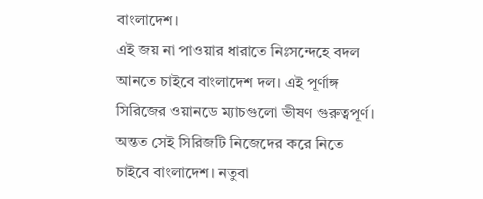বাংলাদেশ।
এই জয় না পাওয়ার ধারাতে নিঃসন্দেহে বদল আনতে চাইবে বাংলাদেশ দল। এই পূর্ণাঙ্গ সিরিজের ওয়ানডে ম্যাচগুলো ভীষণ গুরুত্বপূর্ণ। অন্তত সেই সিরিজটি নিজেদের করে নিতে চাইবে বাংলাদেশ। নতুবা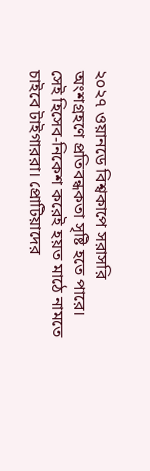২০২৭ ওয়ানডে বিশ্বকাপে সরাসরি অংশগ্রহণে প্রতিবন্ধকতা সৃষ্টি হতে পারে। সেই হিসেব-নিকেশ করেই হয়ত মাঠে নামতে চাইবে টাইগাররা। প্রোটিয়াদের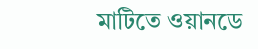মাটিতে ওয়ানডে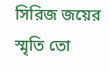সিরিজ জয়ের স্মৃতি তো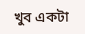খুব একটা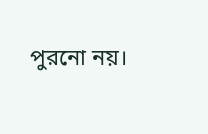পুরনো নয়।